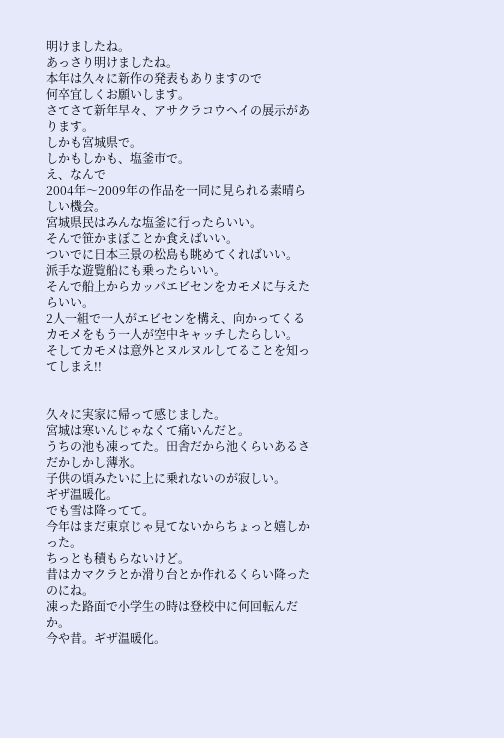明けましたね。
あっさり明けましたね。
本年は久々に新作の発表もありますので
何卒宜しくお願いします。
さてさて新年早々、アサクラコウヘイの展示があります。
しかも宮城県で。
しかもしかも、塩釜市で。
え、なんで
2004年〜2009年の作品を一同に見られる素晴らしい機会。
宮城県民はみんな塩釜に行ったらいい。
そんで笹かまぼことか食えばいい。
ついでに日本三景の松島も眺めてくればいい。
派手な遊覧船にも乗ったらいい。
そんで船上からカッパエビセンをカモメに与えたらいい。
2人一組で一人がエビセンを構え、向かってくるカモメをもう一人が空中キャッチしたらしい。
そしてカモメは意外とヌルヌルしてることを知ってしまえ!!


久々に実家に帰って感じました。
宮城は寒いんじゃなくて痛いんだと。
うちの池も凍ってた。田舎だから池くらいあるさ
だかしかし薄氷。
子供の頃みたいに上に乗れないのが寂しい。
ギザ温暖化。
でも雪は降ってて。
今年はまだ東京じゃ見てないからちょっと嬉しかった。
ちっとも積もらないけど。
昔はカマクラとか滑り台とか作れるくらい降ったのにね。
凍った路面で小学生の時は登校中に何回転んだか。
今や昔。ギザ温暖化。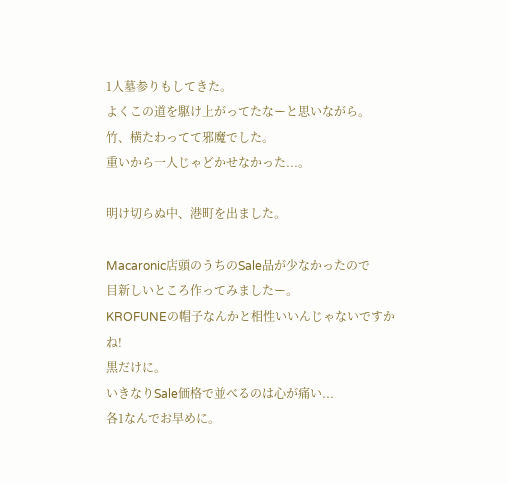1人墓参りもしてきた。
よくこの道を駆け上がってたなーと思いながら。
竹、横たわってて邪魔でした。
重いから一人じゃどかせなかった...。

明け切らぬ中、港町を出ました。

Macaronic店頭のうちのSale品が少なかったので
目新しいところ作ってみましたー。
KROFUNEの帽子なんかと相性いいんじゃないですかね!
黒だけに。
いきなりSale価格で並べるのは心が痛い...
各1なんでお早めに。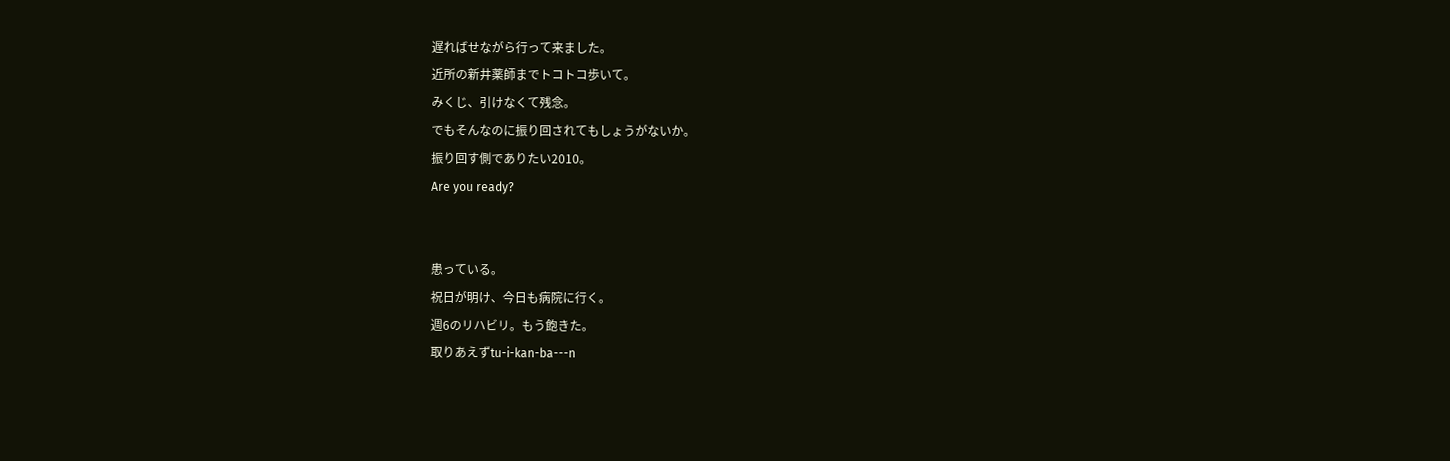遅ればせながら行って来ました。
近所の新井薬師までトコトコ歩いて。
みくじ、引けなくて残念。
でもそんなのに振り回されてもしょうがないか。
振り回す側でありたい2010。
Are you ready?


患っている。
祝日が明け、今日も病院に行く。
週6のリハビリ。もう飽きた。
取りあえずtu-i-kan-ba---n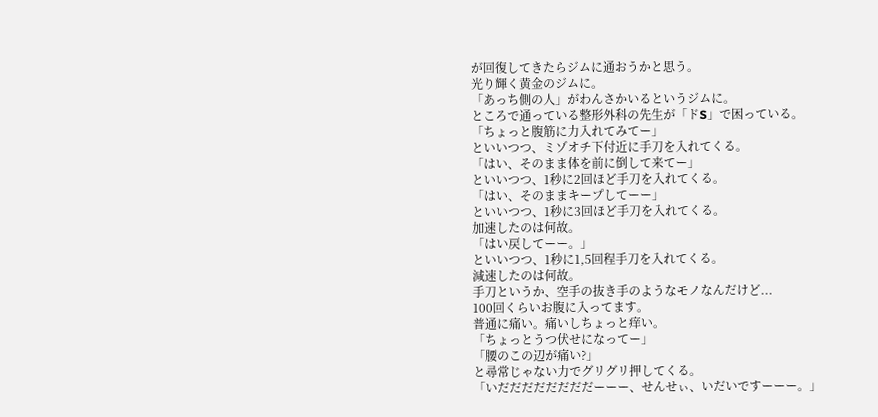が回復してきたらジムに通おうかと思う。
光り輝く黄金のジムに。
「あっち側の人」がわんさかいるというジムに。
ところで通っている整形外科の先生が「ドS」で困っている。
「ちょっと腹筋に力入れてみてー」
といいつつ、ミゾオチ下付近に手刀を入れてくる。
「はい、そのまま体を前に倒して来てー」
といいつつ、1秒に2回ほど手刀を入れてくる。
「はい、そのままキープしてーー」
といいつつ、1秒に3回ほど手刀を入れてくる。
加速したのは何故。
「はい戻してーー。」
といいつつ、1秒に1,5回程手刀を入れてくる。
減速したのは何故。
手刀というか、空手の抜き手のようなモノなんだけど...
100回くらいお腹に入ってます。
普通に痛い。痛いしちょっと痒い。
「ちょっとうつ伏せになってー」
「腰のこの辺が痛い?」
と尋常じゃない力でグリグリ押してくる。
「いだだだだだだだだーーー、せんせぃ、いだいですーーー。」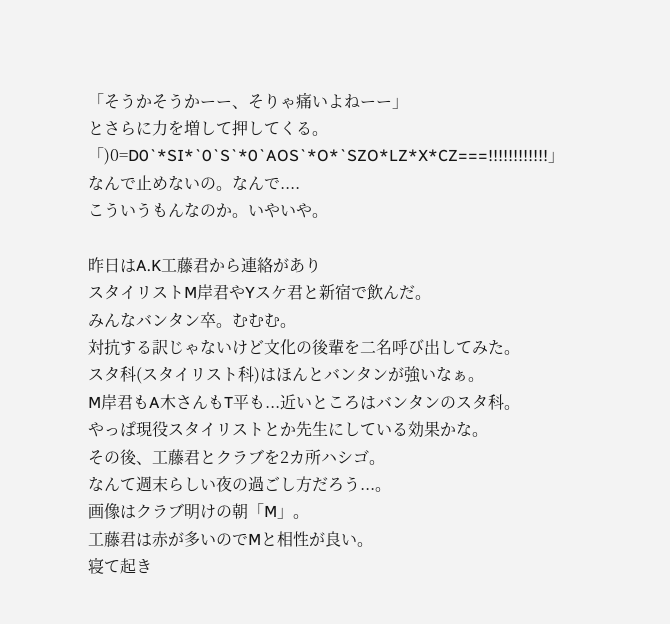「そうかそうかーー、そりゃ痛いよねーー」
とさらに力を増して押してくる。
「)0=D0`*SI*`0`S`*0`AOS`*O*`SZO*LZ*X*CZ===!!!!!!!!!!!!」
なんで止めないの。なんで....
こういうもんなのか。いやいや。

昨日はA.K工藤君から連絡があり
スタイリストM岸君やYスケ君と新宿で飲んだ。
みんなバンタン卒。むむむ。
対抗する訳じゃないけど文化の後輩を二名呼び出してみた。
スタ科(スタイリスト科)はほんとバンタンが強いなぁ。
M岸君もA木さんもT平も...近いところはバンタンのスタ科。
やっぱ現役スタイリストとか先生にしている効果かな。
その後、工藤君とクラブを2カ所ハシゴ。
なんて週末らしい夜の過ごし方だろう...。
画像はクラブ明けの朝「M」。
工藤君は赤が多いのでMと相性が良い。
寝て起き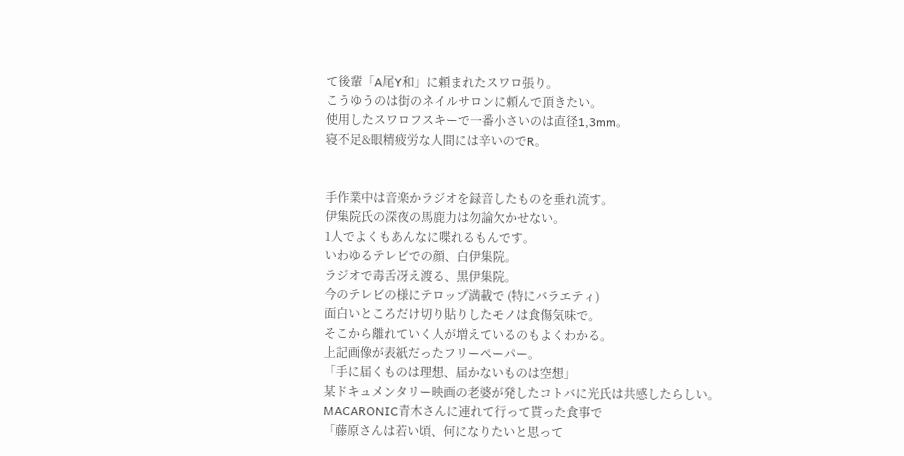て後輩「A尾Y和」に頼まれたスワロ張り。
こうゆうのは街のネイルサロンに頼んで頂きたい。
使用したスワロフスキーで一番小さいのは直径1,3mm。
寝不足&眼精疲労な人間には辛いのでR。


手作業中は音楽かラジオを録音したものを垂れ流す。
伊集院氏の深夜の馬鹿力は勿論欠かせない。
1人でよくもあんなに喋れるもんです。
いわゆるテレビでの顔、白伊集院。
ラジオで毒舌冴え渡る、黒伊集院。
今のテレビの様にテロップ満載で (特にバラエティ)
面白いところだけ切り貼りしたモノは食傷気味で。
そこから離れていく人が増えているのもよくわかる。
上記画像が表紙だったフリーペーパー。
「手に届くものは理想、届かないものは空想」
某ドキュメンタリー映画の老婆が発したコトバに光氏は共感したらしい。
MACARONIC青木さんに連れて行って貰った食事で
「藤原さんは若い頃、何になりたいと思って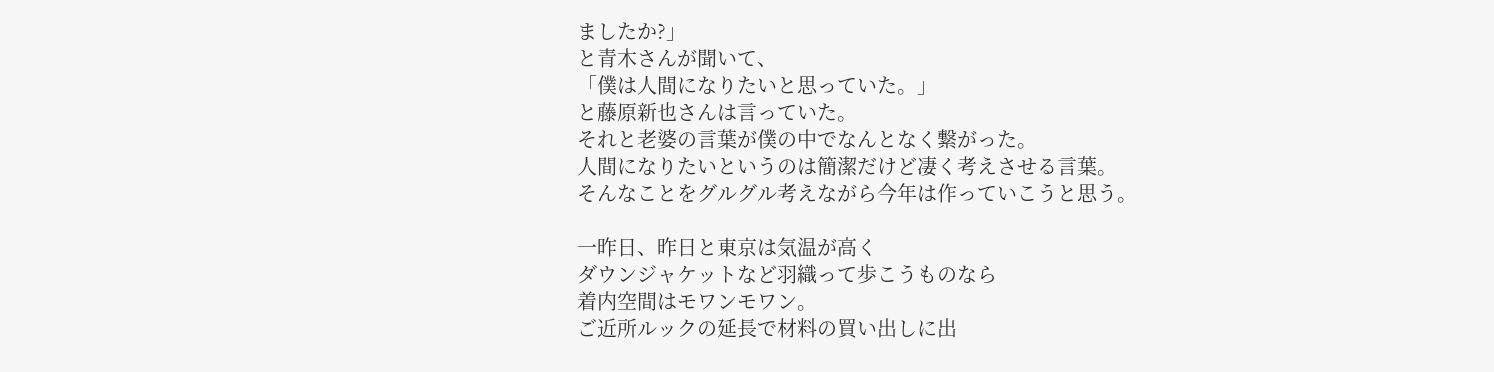ましたか?」
と青木さんが聞いて、
「僕は人間になりたいと思っていた。」
と藤原新也さんは言っていた。
それと老婆の言葉が僕の中でなんとなく繋がった。
人間になりたいというのは簡潔だけど凄く考えさせる言葉。
そんなことをグルグル考えながら今年は作っていこうと思う。

一昨日、昨日と東京は気温が高く
ダウンジャケットなど羽織って歩こうものなら
着内空間はモワンモワン。
ご近所ルックの延長で材料の買い出しに出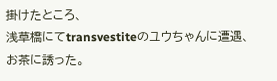掛けたところ、
浅草橋にてtransvestiteのユウちゃんに遭遇、お茶に誘った。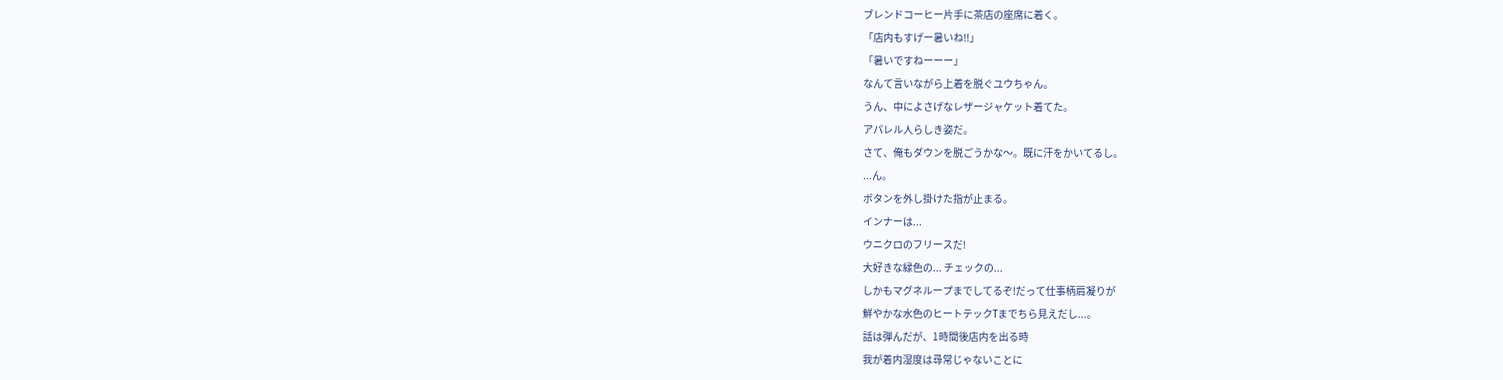ブレンドコーヒー片手に茶店の座席に着く。
「店内もすげー暑いね!!」
「暑いですねーーー」
なんて言いながら上着を脱ぐユウちゃん。
うん、中によさげなレザージャケット着てた。
アパレル人らしき姿だ。
さて、俺もダウンを脱ごうかな〜。既に汗をかいてるし。
...ん。
ボタンを外し掛けた指が止まる。
インナーは...
ウニクロのフリースだ!
大好きな緑色の... チェックの...
しかもマグネループまでしてるぞ!だって仕事柄肩凝りが
鮮やかな水色のヒートテックTまでちら見えだし...。
話は弾んだが、1時間後店内を出る時
我が着内湿度は尋常じゃないことに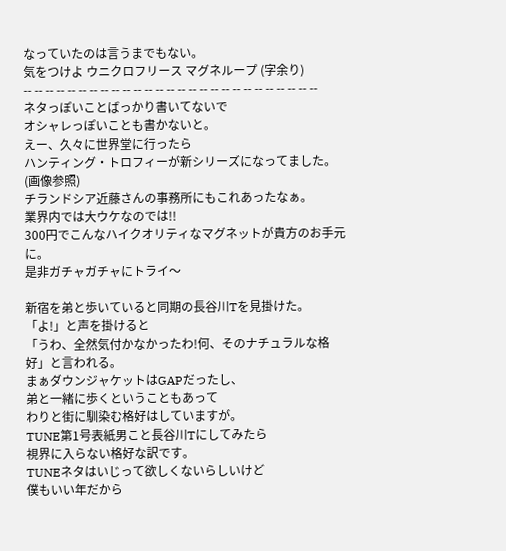なっていたのは言うまでもない。
気をつけよ ウニクロフリース マグネループ (字余り)
-- -- -- -- -- -- -- -- -- -- -- -- -- -- -- -- -- -- -- -- -- -- -- -- -- -- --
ネタっぽいことばっかり書いてないで
オシャレっぽいことも書かないと。
えー、久々に世界堂に行ったら
ハンティング・トロフィーが新シリーズになってました。(画像参照)
チランドシア近藤さんの事務所にもこれあったなぁ。
業界内では大ウケなのでは!!
300円でこんなハイクオリティなマグネットが貴方のお手元に。
是非ガチャガチャにトライ〜

新宿を弟と歩いていると同期の長谷川Tを見掛けた。
「よ!」と声を掛けると
「うわ、全然気付かなかったわ!何、そのナチュラルな格好」と言われる。
まぁダウンジャケットはGAPだったし、
弟と一緒に歩くということもあって
わりと街に馴染む格好はしていますが。
TUNE第1号表紙男こと長谷川Tにしてみたら
視界に入らない格好な訳です。
TUNEネタはいじって欲しくないらしいけど
僕もいい年だから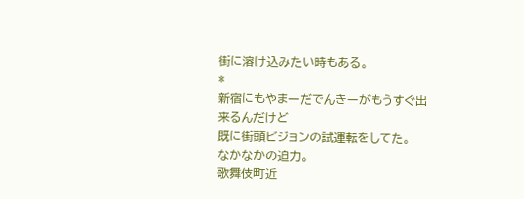街に溶け込みたい時もある。
*
新宿にもやまーだでんきーがもうすぐ出来るんだけど
既に街頭ビジョンの試運転をしてた。
なかなかの迫力。
歌舞伎町近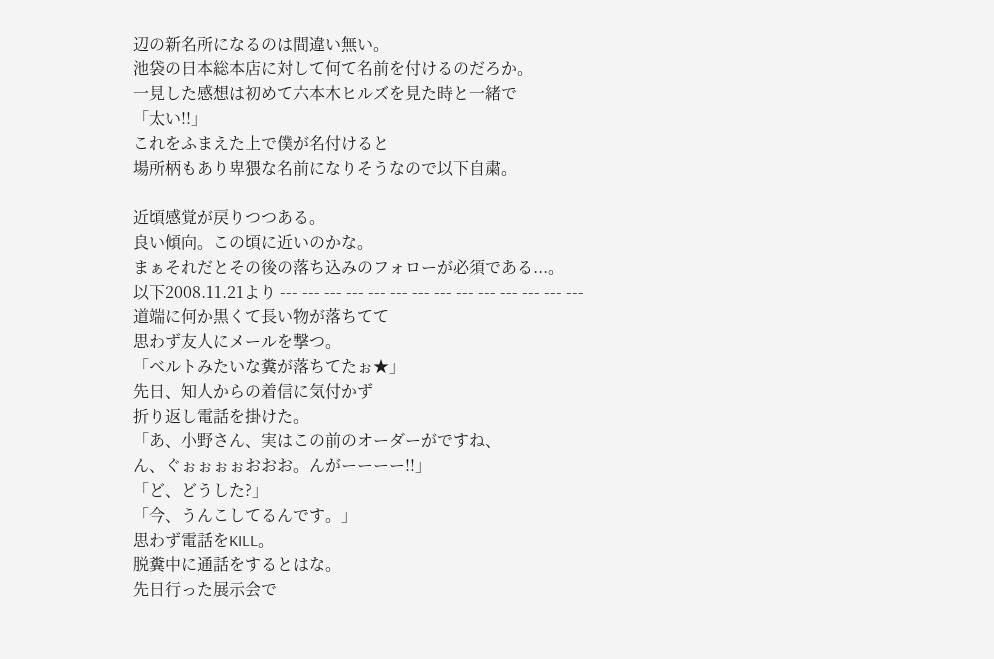辺の新名所になるのは間違い無い。
池袋の日本総本店に対して何て名前を付けるのだろか。
一見した感想は初めて六本木ヒルズを見た時と一緒で
「太い!!」
これをふまえた上で僕が名付けると
場所柄もあり卑猥な名前になりそうなので以下自粛。

近頃感覚が戻りつつある。
良い傾向。この頃に近いのかな。
まぁそれだとその後の落ち込みのフォローが必須である...。
以下2008.11.21より --- --- --- --- --- --- --- --- --- --- --- --- --- ---
道端に何か黒くて長い物が落ちてて
思わず友人にメールを撃つ。
「ベルトみたいな糞が落ちてたぉ★」
先日、知人からの着信に気付かず
折り返し電話を掛けた。
「あ、小野さん、実はこの前のオーダーがですね、
ん、ぐぉぉぉぉおおお。んがーーーー!!」
「ど、どうした?」
「今、うんこしてるんです。」
思わず電話をKILL。
脱糞中に通話をするとはな。
先日行った展示会で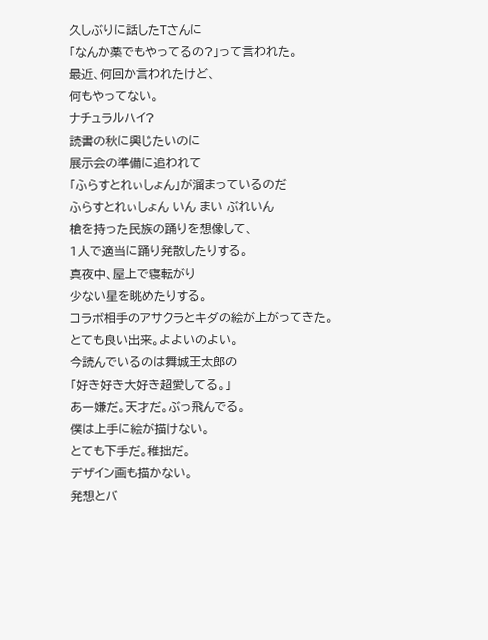久しぶりに話したTさんに
「なんか薬でもやってるの?」って言われた。
最近、何回か言われたけど、
何もやってない。
ナチュラルハイ?
読書の秋に興じたいのに
展示会の準備に追われて
「ふらすとれぃしょん」が溜まっているのだ
ふらすとれぃしょん いん まい ぶれいん
槍を持った民族の踊りを想像して、
1人で適当に踊り発散したりする。
真夜中、屋上で寝転がり
少ない星を眺めたりする。
コラボ相手のアサクラとキダの絵が上がってきた。
とても良い出来。よよいのよい。
今読んでいるのは舞城王太郎の
「好き好き大好き超愛してる。」
あー嫌だ。天才だ。ぶっ飛んでる。
僕は上手に絵が描けない。
とても下手だ。稚拙だ。
デザイン画も描かない。
発想とバ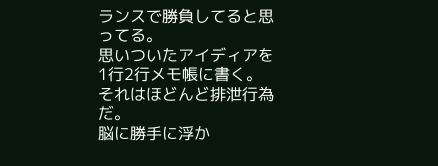ランスで勝負してると思ってる。
思いついたアイディアを1行2行メモ帳に書く。
それはほどんど排泄行為だ。
脳に勝手に浮か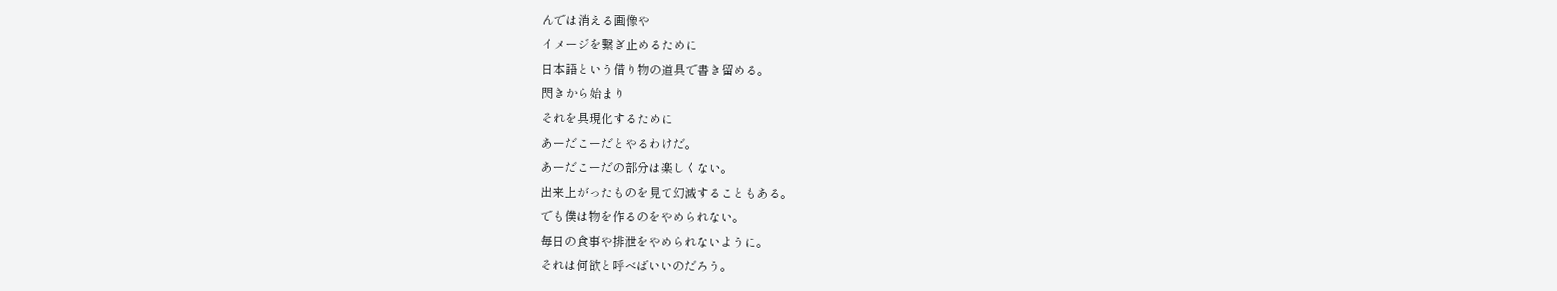んでは消える画像や
イメージを繋ぎ止めるために
日本語という借り物の道具で書き留める。
閃きから始まり
それを具現化するために
あーだこーだとやるわけだ。
あーだこーだの部分は楽しくない。
出来上がったものを見て幻滅することもある。
でも僕は物を作るのをやめられない。
毎日の食事や排泄をやめられないように。
それは何欲と呼べばいいのだろう。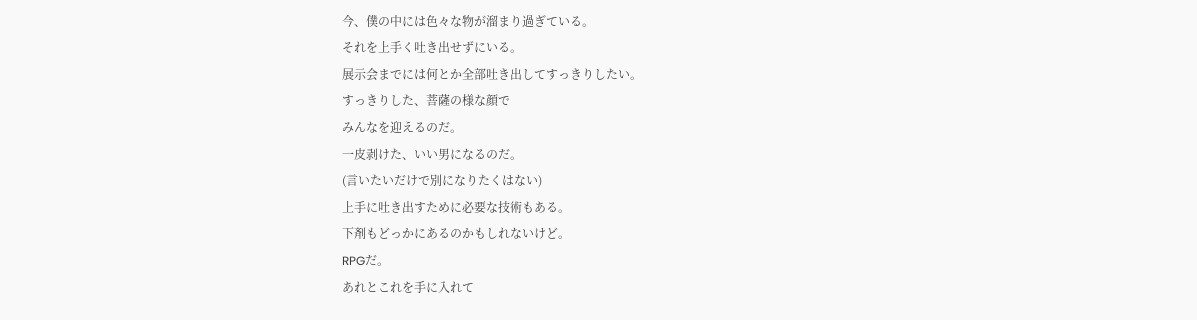今、僕の中には色々な物が溜まり過ぎている。
それを上手く吐き出せずにいる。
展示会までには何とか全部吐き出してすっきりしたい。
すっきりした、菩薩の様な顔で
みんなを迎えるのだ。
一皮剥けた、いい男になるのだ。
(言いたいだけで別になりたくはない)
上手に吐き出すために必要な技術もある。
下剤もどっかにあるのかもしれないけど。
RPGだ。
あれとこれを手に入れて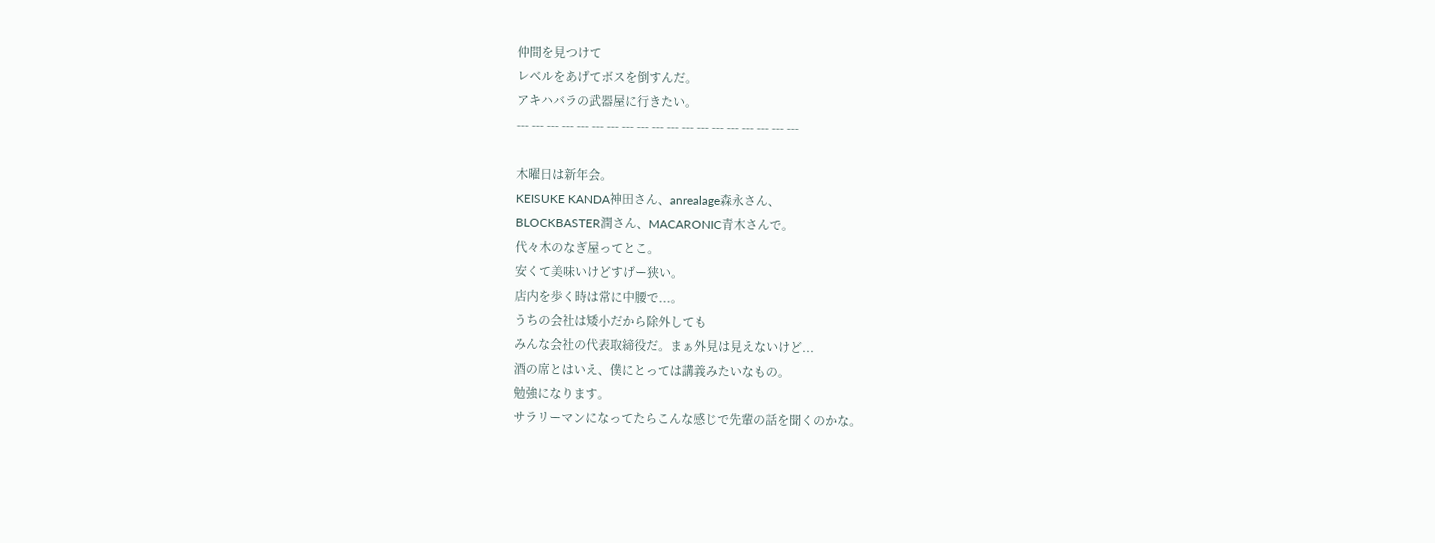仲間を見つけて
レベルをあげてボスを倒すんだ。
アキハバラの武器屋に行きたい。
--- --- --- --- --- --- --- --- --- --- --- --- --- --- --- --- --- --- ---

木曜日は新年会。
KEISUKE KANDA神田さん、anrealage森永さん、
BLOCKBASTER潤さん、MACARONIC青木さんで。
代々木のなぎ屋ってとこ。
安くて美味いけどすげー狭い。
店内を歩く時は常に中腰で...。
うちの会社は矮小だから除外しても
みんな会社の代表取締役だ。まぁ外見は見えないけど...
酒の席とはいえ、僕にとっては講義みたいなもの。
勉強になります。
サラリーマンになってたらこんな感じで先輩の話を聞くのかな。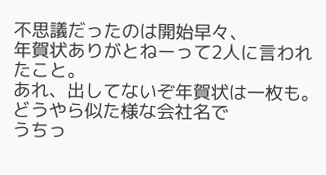不思議だったのは開始早々、
年賀状ありがとねーって2人に言われたこと。
あれ、出してないぞ年賀状は一枚も。
どうやら似た様な会社名で
うちっ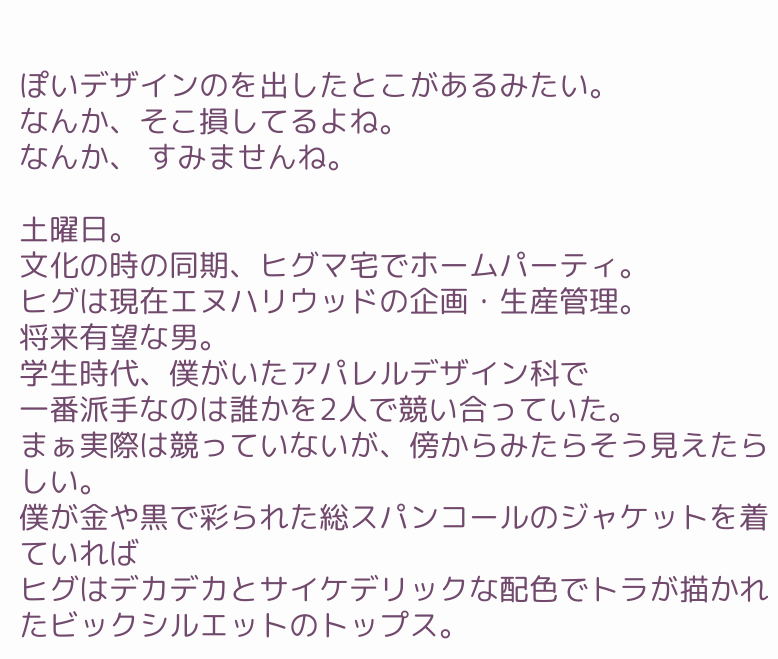ぽいデザインのを出したとこがあるみたい。
なんか、そこ損してるよね。
なんか、 すみませんね。

土曜日。
文化の時の同期、ヒグマ宅でホームパーティ。
ヒグは現在エヌハリウッドの企画・生産管理。
将来有望な男。
学生時代、僕がいたアパレルデザイン科で
一番派手なのは誰かを2人で競い合っていた。
まぁ実際は競っていないが、傍からみたらそう見えたらしい。
僕が金や黒で彩られた総スパンコールのジャケットを着ていれば
ヒグはデカデカとサイケデリックな配色でトラが描かれたビックシルエットのトップス。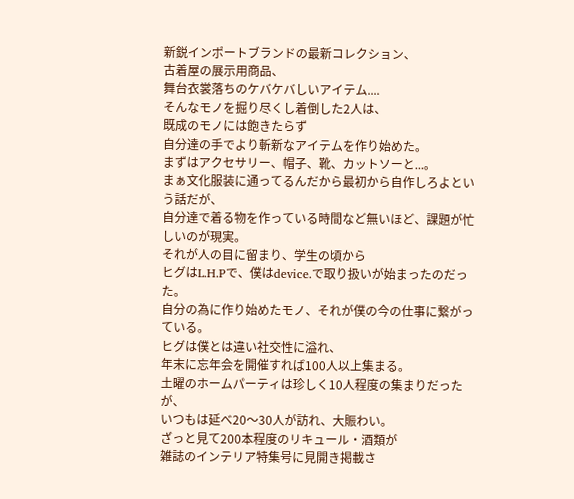新鋭インポートブランドの最新コレクション、
古着屋の展示用商品、
舞台衣裳落ちのケバケバしいアイテム....
そんなモノを掘り尽くし着倒した2人は、
既成のモノには飽きたらず
自分達の手でより斬新なアイテムを作り始めた。
まずはアクセサリー、帽子、靴、カットソーと...。
まぁ文化服装に通ってるんだから最初から自作しろよという話だが、
自分達で着る物を作っている時間など無いほど、課題が忙しいのが現実。
それが人の目に留まり、学生の頃から
ヒグはL.H.Pで、僕はdevice.で取り扱いが始まったのだった。
自分の為に作り始めたモノ、それが僕の今の仕事に繋がっている。
ヒグは僕とは違い社交性に溢れ、
年末に忘年会を開催すれば100人以上集まる。
土曜のホームパーティは珍しく10人程度の集まりだったが、
いつもは延べ20〜30人が訪れ、大賑わい。
ざっと見て200本程度のリキュール・酒類が
雑誌のインテリア特集号に見開き掲載さ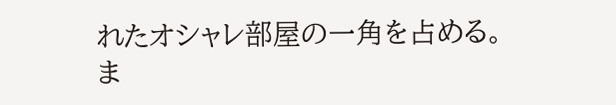れたオシャレ部屋の一角を占める。
ま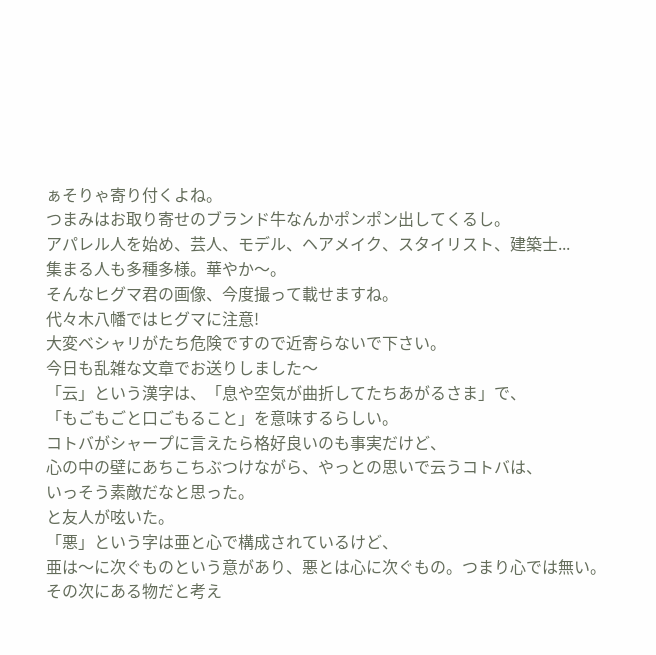ぁそりゃ寄り付くよね。
つまみはお取り寄せのブランド牛なんかポンポン出してくるし。
アパレル人を始め、芸人、モデル、ヘアメイク、スタイリスト、建築士...
集まる人も多種多様。華やか〜。
そんなヒグマ君の画像、今度撮って載せますね。
代々木八幡ではヒグマに注意!
大変ベシャリがたち危険ですので近寄らないで下さい。
今日も乱雑な文章でお送りしました〜
「云」という漢字は、「息や空気が曲折してたちあがるさま」で、
「もごもごと口ごもること」を意味するらしい。
コトバがシャープに言えたら格好良いのも事実だけど、
心の中の壁にあちこちぶつけながら、やっとの思いで云うコトバは、
いっそう素敵だなと思った。
と友人が呟いた。
「悪」という字は亜と心で構成されているけど、
亜は〜に次ぐものという意があり、悪とは心に次ぐもの。つまり心では無い。
その次にある物だと考え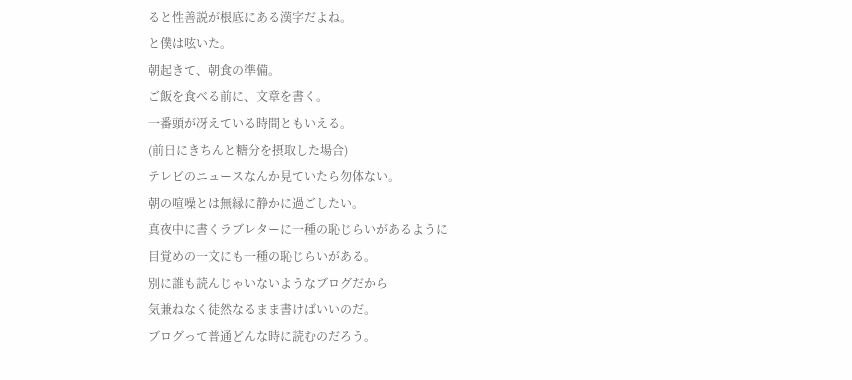ると性善説が根底にある漢字だよね。
と僕は呟いた。
朝起きて、朝食の準備。
ご飯を食べる前に、文章を書く。
一番頭が冴えている時間ともいえる。
(前日にきちんと糖分を摂取した場合)
テレビのニュースなんか見ていたら勿体ない。
朝の喧噪とは無縁に静かに過ごしたい。
真夜中に書くラブレターに一種の恥じらいがあるように
目覚めの一文にも一種の恥じらいがある。
別に誰も読んじゃいないようなブログだから
気兼ねなく徒然なるまま書けばいいのだ。
ブログって普通どんな時に読むのだろう。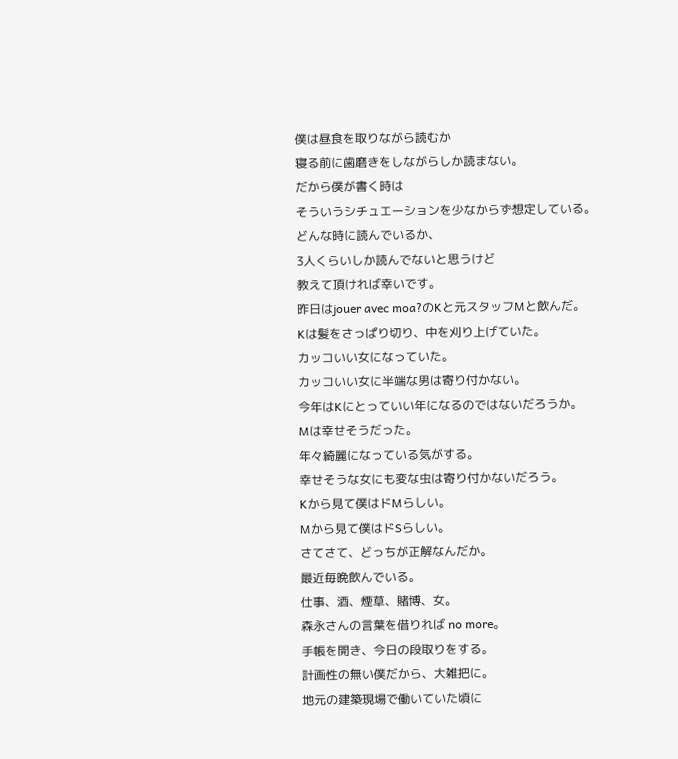僕は昼食を取りながら読むか
寝る前に歯磨きをしながらしか読まない。
だから僕が書く時は
そういうシチュエーションを少なからず想定している。
どんな時に読んでいるか、
3人くらいしか読んでないと思うけど
教えて頂ければ幸いです。
昨日はjouer avec moa?のKと元スタッフMと飲んだ。
Kは髪をさっぱり切り、中を刈り上げていた。
カッコいい女になっていた。
カッコいい女に半端な男は寄り付かない。
今年はKにとっていい年になるのではないだろうか。
Mは幸せそうだった。
年々綺麗になっている気がする。
幸せそうな女にも変な虫は寄り付かないだろう。
Kから見て僕はドMらしい。
Mから見て僕はドSらしい。
さてさて、どっちが正解なんだか。
最近毎晩飲んでいる。
仕事、酒、煙草、賭博、女。
森永さんの言葉を借りれば no more。
手帳を開き、今日の段取りをする。
計画性の無い僕だから、大雑把に。
地元の建築現場で働いていた頃に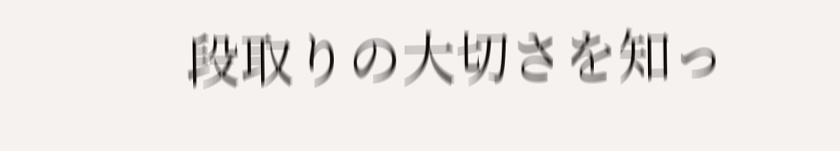段取りの大切さを知っ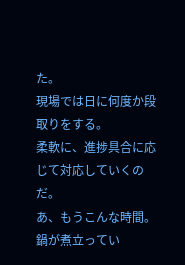た。
現場では日に何度か段取りをする。
柔軟に、進捗具合に応じて対応していくのだ。
あ、もうこんな時間。鍋が煮立ってい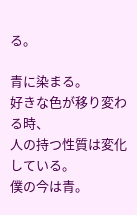る。

青に染まる。
好きな色が移り変わる時、
人の持つ性質は変化している。
僕の今は青。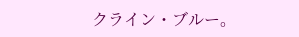クライン・ブルー。